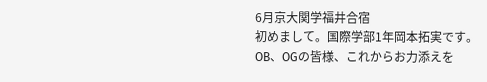6月京大関学福井合宿
初めまして。国際学部1年岡本拓実です。
OB、OGの皆様、これからお力添えを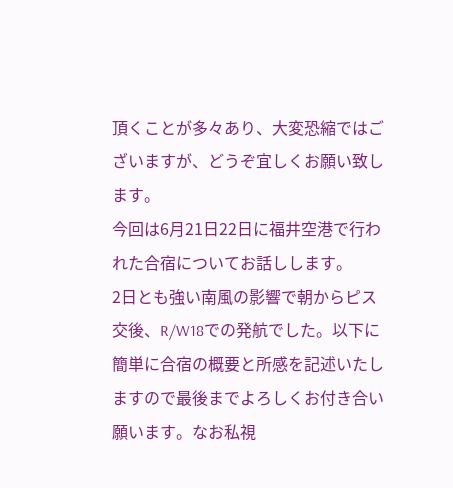頂くことが多々あり、大変恐縮ではございますが、どうぞ宜しくお願い致します。
今回は6月21日22日に福井空港で行われた合宿についてお話しします。
2日とも強い南風の影響で朝からピス交後、R/W18での発航でした。以下に簡単に合宿の概要と所感を記述いたしますので最後までよろしくお付き合い願います。なお私視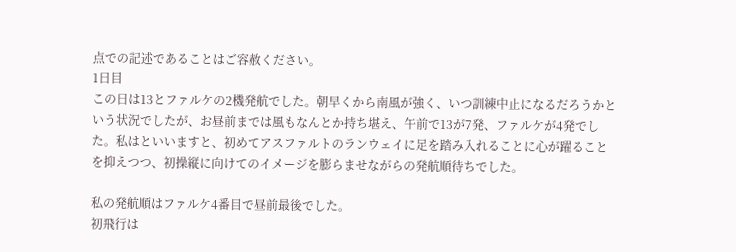点での記述であることはご容赦ください。
1日目
この日は13とファルケの2機発航でした。朝早くから南風が強く、いつ訓練中止になるだろうかという状況でしたが、お昼前までは風もなんとか持ち堪え、午前で13が7発、ファルケが4発でした。私はといいますと、初めてアスファルトのランウェイに足を踏み入れることに心が躍ることを抑えつつ、初操縦に向けてのイメージを膨らませながらの発航順待ちでした。

私の発航順はファルケ4番目で昼前最後でした。
初飛行は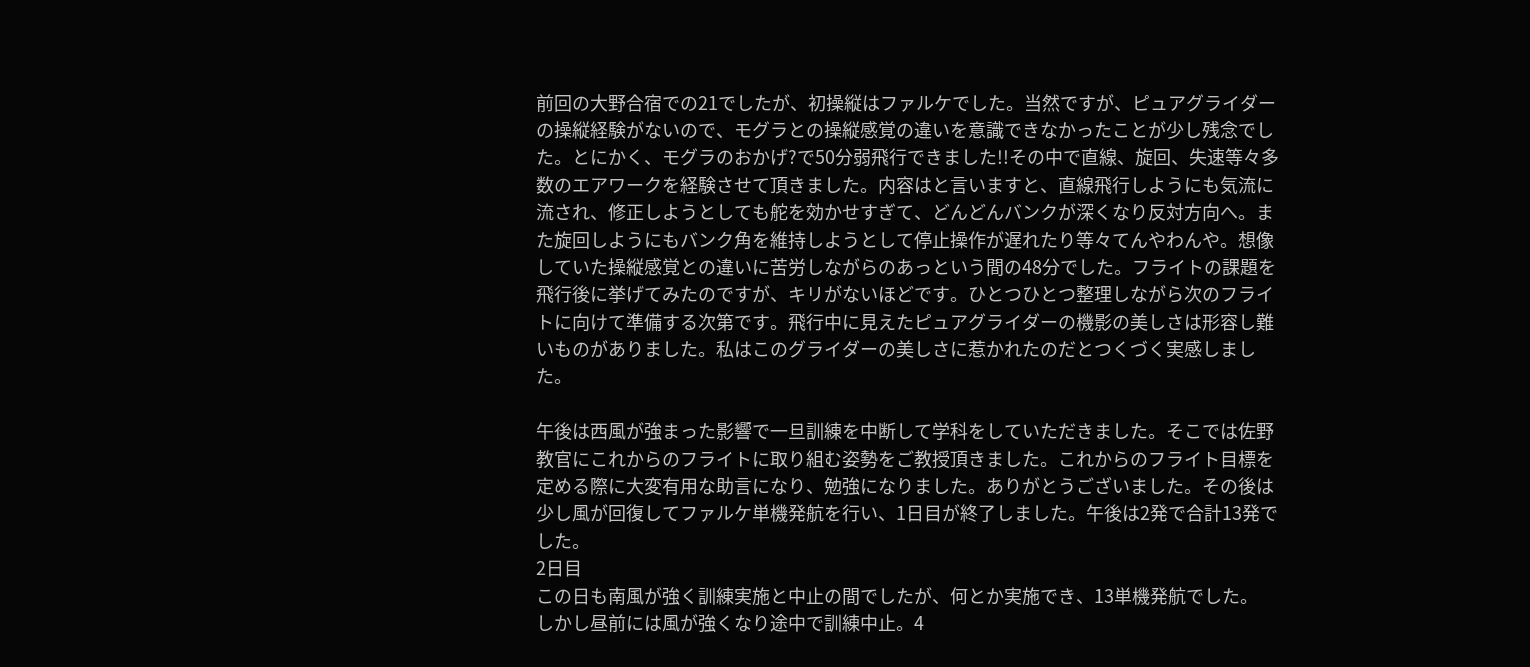前回の大野合宿での21でしたが、初操縦はファルケでした。当然ですが、ピュアグライダーの操縦経験がないので、モグラとの操縦感覚の違いを意識できなかったことが少し残念でした。とにかく、モグラのおかげ?で50分弱飛行できました!!その中で直線、旋回、失速等々多数のエアワークを経験させて頂きました。内容はと言いますと、直線飛行しようにも気流に流され、修正しようとしても舵を効かせすぎて、どんどんバンクが深くなり反対方向へ。また旋回しようにもバンク角を維持しようとして停止操作が遅れたり等々てんやわんや。想像していた操縦感覚との違いに苦労しながらのあっという間の48分でした。フライトの課題を飛行後に挙げてみたのですが、キリがないほどです。ひとつひとつ整理しながら次のフライトに向けて準備する次第です。飛行中に見えたピュアグライダーの機影の美しさは形容し難いものがありました。私はこのグライダーの美しさに惹かれたのだとつくづく実感しました。

午後は西風が強まった影響で一旦訓練を中断して学科をしていただきました。そこでは佐野教官にこれからのフライトに取り組む姿勢をご教授頂きました。これからのフライト目標を定める際に大変有用な助言になり、勉強になりました。ありがとうございました。その後は少し風が回復してファルケ単機発航を行い、1日目が終了しました。午後は2発で合計13発でした。
2日目
この日も南風が強く訓練実施と中止の間でしたが、何とか実施でき、13単機発航でした。
しかし昼前には風が強くなり途中で訓練中止。4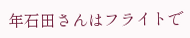年石田さんはフライトで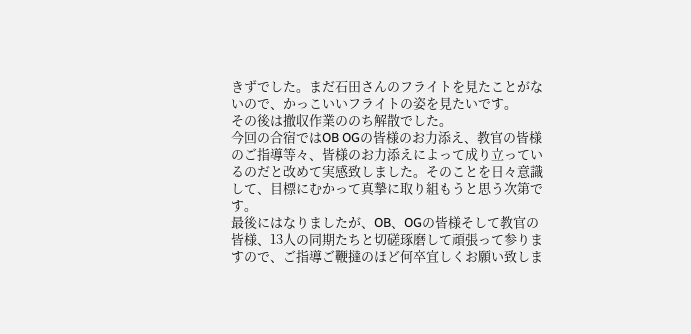きずでした。まだ石田さんのフライトを見たことがないので、かっこいいフライトの姿を見たいです。
その後は撤収作業ののち解散でした。
今回の合宿ではOB OGの皆様のお力添え、教官の皆様のご指導等々、皆様のお力添えによって成り立っているのだと改めて実感致しました。そのことを日々意識して、目標にむかって真摯に取り組もうと思う次第です。
最後にはなりましたが、OB、OGの皆様そして教官の皆様、13人の同期たちと切磋琢磨して頑張って参りますので、ご指導ご鞭撻のほど何卒宜しくお願い致しま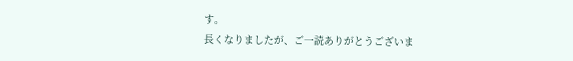す。
長くなりましたが、ご一読ありがとうございま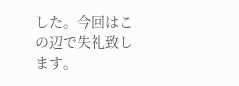した。今回はこの辺で失礼致します。